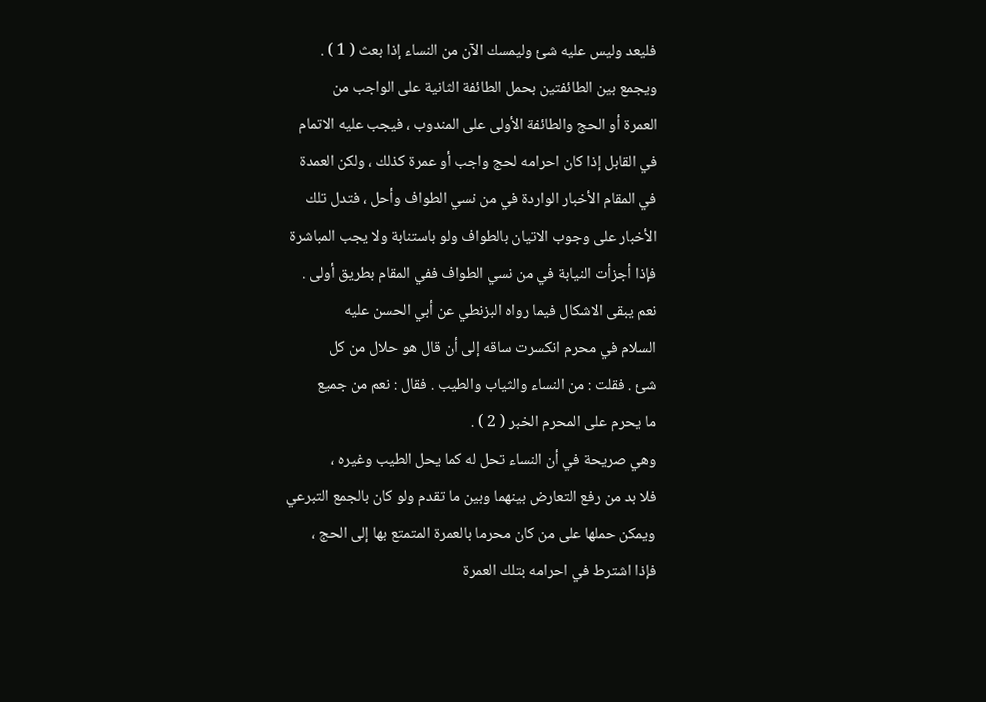فليعد وليس عليه شئ وليمسك الآن من النساء إذا بعث ( 1 ) .
ويجمع بين الطائفتين بحمل الطائفة الثانية على الواجب من
العمرة أو الحج والطائفة الأولى على المندوب ، فيجب عليه الاتمام
في القابل إذا كان احرامه لحج واجب أو عمرة كذلك ، ولكن العمدة
في المقام الأخبار الواردة في من نسي الطواف وأحل ، فتدل تلك
الأخبار على وجوب الاتيان بالطواف ولو باستنابة ولا يجب المباشرة
فإذا أجزأت النيابة في من نسي الطواف ففي المقام بطريق أولى .
نعم يبقى الاشكال فيما رواه البزنطي عن أبي الحسن عليه
السلام في محرم انكسرت ساقه إلى أن قال هو حلال من كل
شئ . فقلت : من النساء والثياب والطيب . فقال : نعم من جميع
ما يحرم على المحرم الخبر ( 2 ) .
وهي صريحة في أن النساء تحل له كما يحل الطيب وغيره ،
فلا بد من رفع التعارض بينهما وبين ما تقدم ولو كان بالجمع التبرعي
ويمكن حملها على من كان محرما بالعمرة المتمتع بها إلى الحج ،
فإذا اشترط في احرامه بتلك العمرة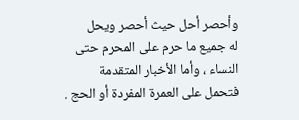وأحصر أحل حيث أحصر ويحل
له جميع ما حرم على المحرم حتى النساء ، وأما الأخبار المتقدمة
فتحمل على العمرة المفردة أو الحج .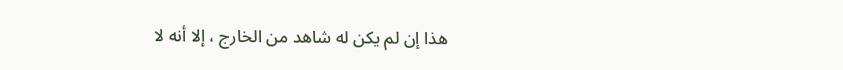هذا إن لم يكن له شاهد من الخارج ، إلا أنه لا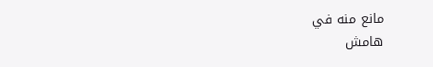مانع منه في
هامش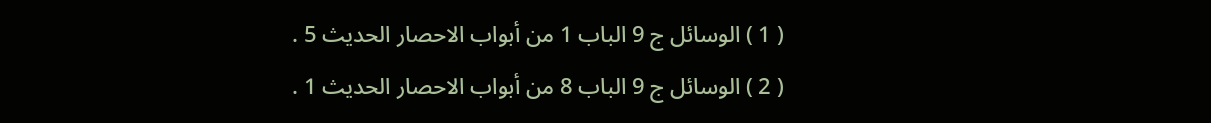( 1 ) الوسائل ج 9 الباب 1 من أبواب الاحصار الحديث 5 .
( 2 ) الوسائل ج 9 الباب 8 من أبواب الاحصار الحديث 1 .